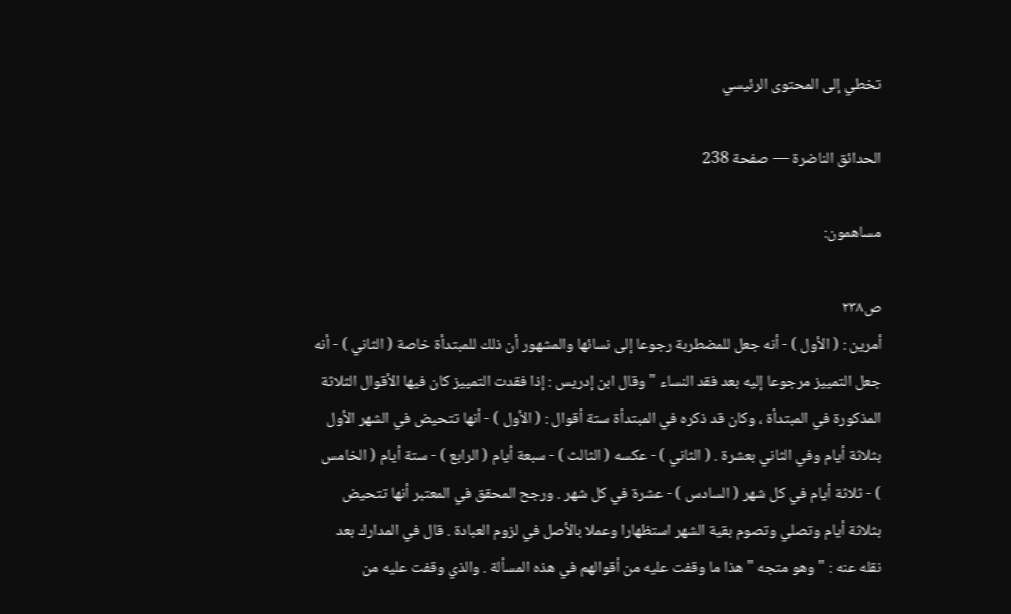تخطي إلى المحتوى الرئيسي

الحدائق الناضرة — صفحة 238

مساهمون:

ص٢٣٨
أمرين : ( الأول ) - أنه جعل للمضطربة رجوعا إلى نسائها والمشهور أن ذلك للمبتدأة خاصة ( الثاني ) - أنه جعل التمييز مرجوعا إليه بعد فقد النساء " وقال ابن إدريس : إذا فقدت التمييز كان فيها الأقوال الثلاثة المذكورة في المبتدأة ، وكان قد ذكره في المبتدأة ستة أقوال : ( الأول ) - أنها تتحيض في الشهر الأول بثلاثة أيام وفي الثاني بعشرة . ( الثاني ) - عكسه ( الثالث ) - سبعة أيام ( الرابع ) - ستة أيام ( الخامس ) - ثلاثة أيام في كل شهر ( السادس ) - عشرة في كل شهر . ورجح المحقق في المعتبر أنها تتحيض بثلاثة أيام وتصلي وتصوم بقية الشهر استظهارا وعملا بالأصل في لزوم العبادة . قال في المدارك بعد نقله عنه : " وهو متجه " هذا ما وقفت عليه من أقوالهم في هذه المسألة . والذي وقفت عليه من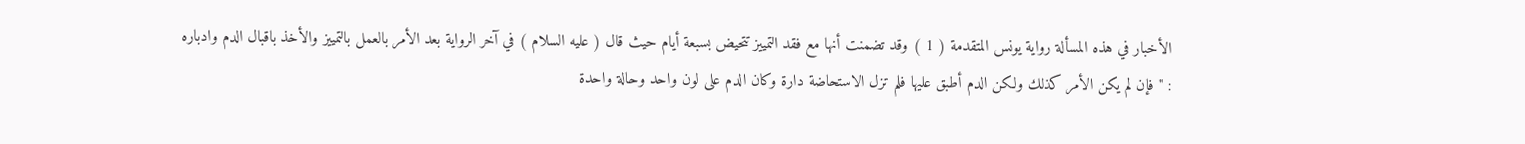الأخبار في هذه المسألة رواية يونس المتقدمة ( 1 ) وقد تضمنت أنها مع فقد التمييز تتحيض بسبعة أيام حيث قال ( عليه السلام ) في آخر الرواية بعد الأمر بالعمل بالتمييز والأخذ باقبال الدم وادباره : " فإن لم يكن الأمر كذلك ولكن الدم أطبق عليها فلم تزل الاستحاضة دارة وكان الدم على لون واحد وحالة واحدة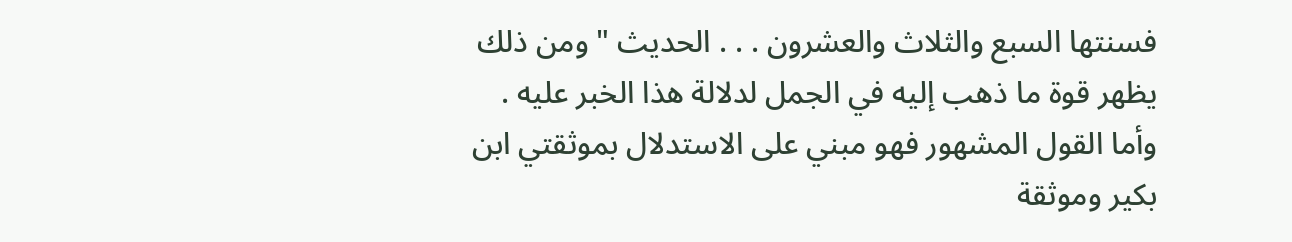فسنتها السبع والثلاث والعشرون . . . الحديث " ومن ذلك يظهر قوة ما ذهب إليه في الجمل لدلالة هذا الخبر عليه . وأما القول المشهور فهو مبني على الاستدلال بموثقتي ابن بكير وموثقة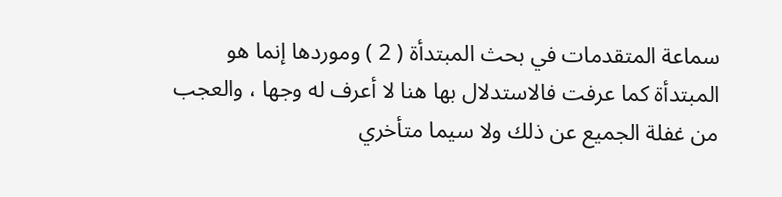سماعة المتقدمات في بحث المبتدأة ( 2 ) وموردها إنما هو المبتدأة كما عرفت فالاستدلال بها هنا لا أعرف له وجها ، والعجب من غفلة الجميع عن ذلك ولا سيما متأخري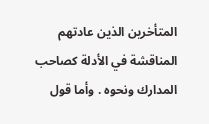المتأخرين الذين عادتهم المناقشة في الأدلة كصاحب المدارك ونحوه . وأما قول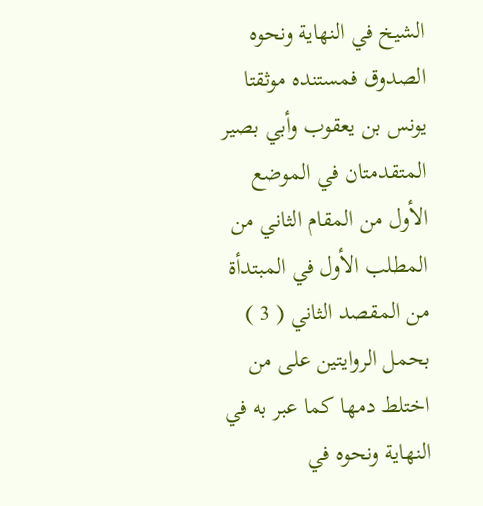الشيخ في النهاية ونحوه الصدوق فمستنده موثقتا يونس بن يعقوب وأبي بصير المتقدمتان في الموضع الأول من المقام الثاني من المطلب الأول في المبتدأة من المقصد الثاني ( 3 ) بحمل الروايتين على من اختلط دمها كما عبر به في النهاية ونحوه في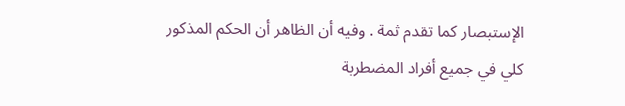الإستبصار كما تقدم ثمة . وفيه أن الظاهر أن الحكم المذكور كلي في جميع أفراد المضطربة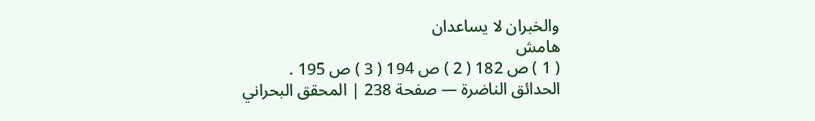والخبران لا يساعدان
هامش
( 1 ) ص 182 ( 2 ) ص 194 ( 3 ) ص 195 .
الحدائق الناضرة — صفحة 238 | المحقق البحراني